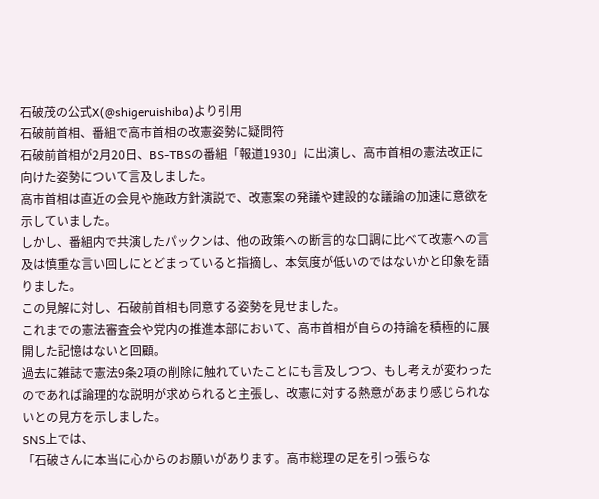石破茂の公式X(@shigeruishiba)より引用
石破前首相、番組で高市首相の改憲姿勢に疑問符
石破前首相が2月20日、BS-TBSの番組「報道1930」に出演し、高市首相の憲法改正に向けた姿勢について言及しました。
高市首相は直近の会見や施政方針演説で、改憲案の発議や建設的な議論の加速に意欲を示していました。
しかし、番組内で共演したパックンは、他の政策への断言的な口調に比べて改憲への言及は慎重な言い回しにとどまっていると指摘し、本気度が低いのではないかと印象を語りました。
この見解に対し、石破前首相も同意する姿勢を見せました。
これまでの憲法審査会や党内の推進本部において、高市首相が自らの持論を積極的に展開した記憶はないと回顧。
過去に雑誌で憲法9条2項の削除に触れていたことにも言及しつつ、もし考えが変わったのであれば論理的な説明が求められると主張し、改憲に対する熱意があまり感じられないとの見方を示しました。
SNS上では、
「石破さんに本当に心からのお願いがあります。高市総理の足を引っ張らな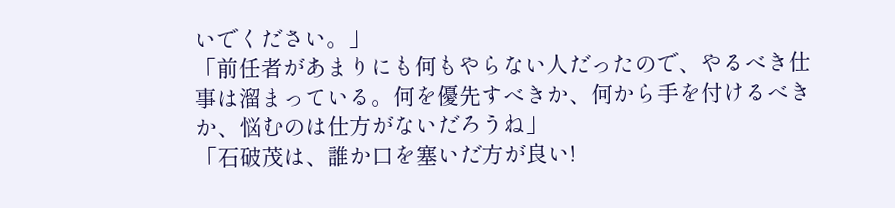いでください。」
「前任者があまりにも何もやらない人だったので、やるべき仕事は溜まっている。何を優先すべきか、何から手を付けるべきか、悩むのは仕方がないだろうね」
「石破茂は、誰か口を塞いだ方が良い!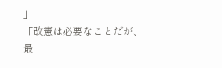」
「改憲は必要なことだが、最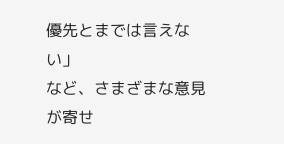優先とまでは言えない」
など、さまざまな意見が寄せ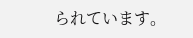られています。